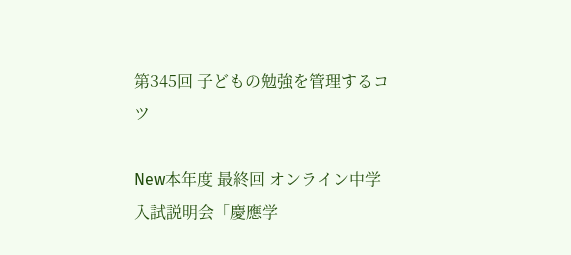第345回 子どもの勉強を管理するコツ

New本年度 最終回 オンライン中学入試説明会「慶應学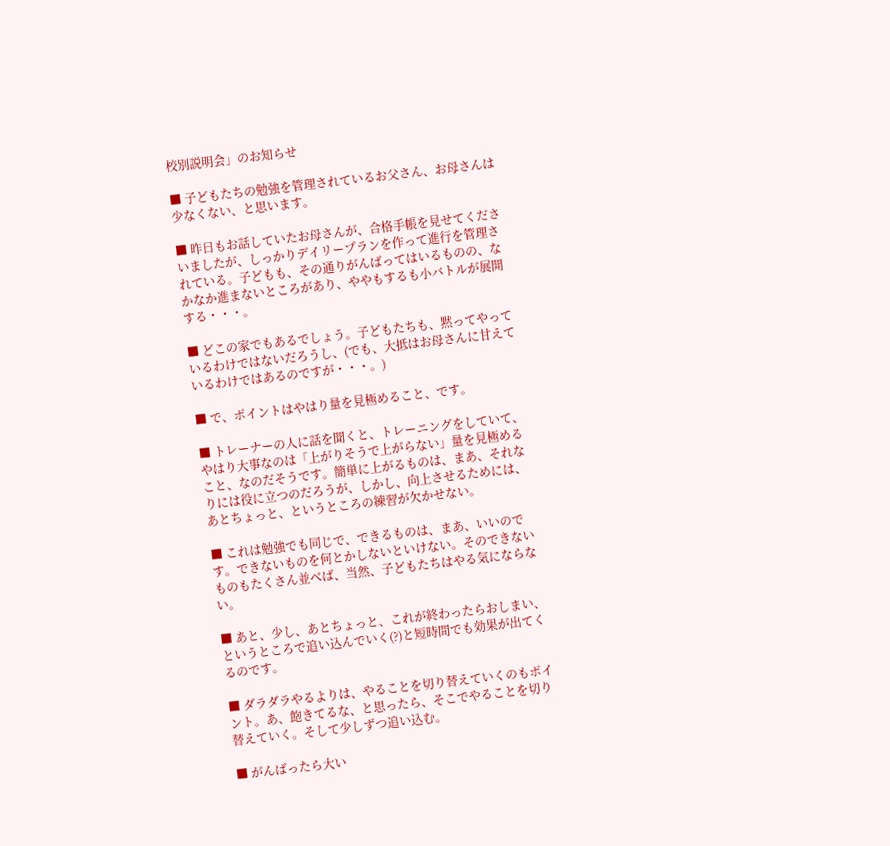校別説明会」のお知らせ

■ 子どもたちの勉強を管理されているお父さん、お母さんは少なくない、と思います。

■ 昨日もお話していたお母さんが、合格手帳を見せてくださいましたが、しっかりデイリープランを作って進行を管理されている。子どもも、その通りがんばってはいるものの、なかなか進まないところがあり、ややもするも小バトルが展開する・・・。

■ どこの家でもあるでしょう。子どもたちも、黙ってやっているわけではないだろうし、(でも、大抵はお母さんに甘えているわけではあるのですが・・・。)

■ で、ポイントはやはり量を見極めること、です。

■ トレーナーの人に話を聞くと、トレーニングをしていて、やはり大事なのは「上がりそうで上がらない」量を見極めること、なのだそうです。簡単に上がるものは、まあ、それなりには役に立つのだろうが、しかし、向上させるためには、あとちょっと、というところの練習が欠かせない。

■ これは勉強でも同じで、できるものは、まあ、いいのです。できないものを何とかしないといけない。そのできないものもたくさん並べば、当然、子どもたちはやる気にならない。

■ あと、少し、あとちょっと、これが終わったらおしまい、というところで追い込んでいく(?)と短時間でも効果が出てくるのです。

■ ダラダラやるよりは、やることを切り替えていくのもポイント。あ、飽きてるな、と思ったら、そこでやることを切り替えていく。そして少しずつ追い込む。

■ がんばったら大い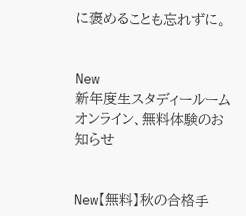に褒めることも忘れずに。


New
新年度生スタディールームオンライン、無料体験のお知らせ


New【無料】秋の合格手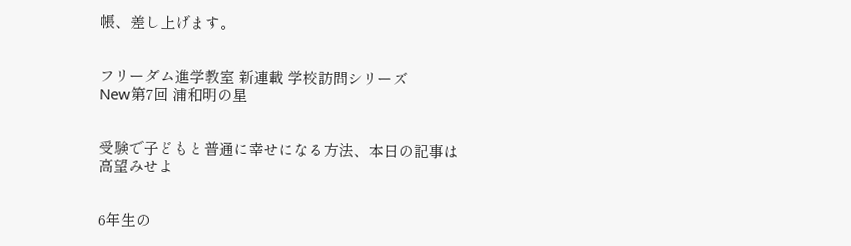帳、差し上げます。


フリーダム進学教室 新連載 学校訪問シリーズ
New第7回 浦和明の星


受験で子どもと普通に幸せになる方法、本日の記事は
高望みせよ


6年生の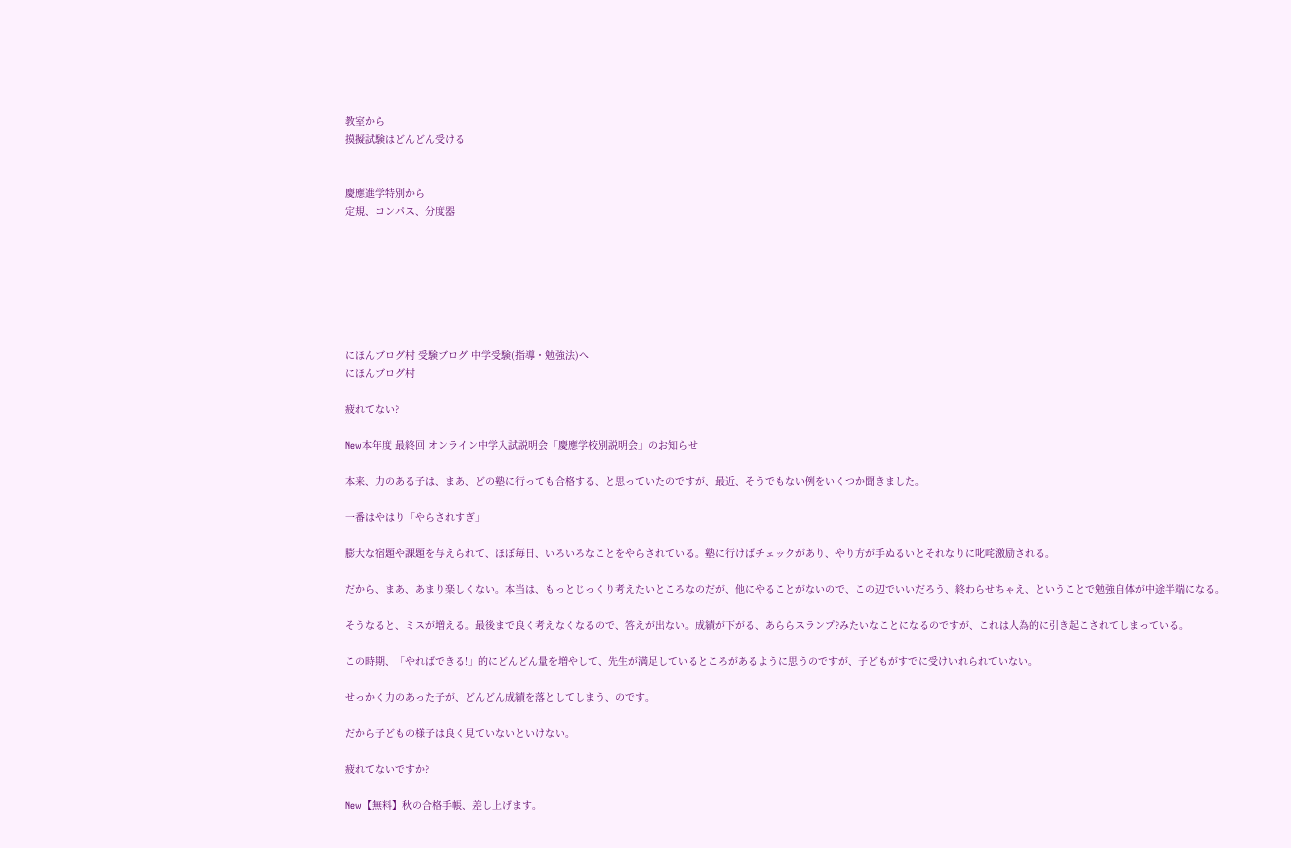教室から
摸擬試験はどんどん受ける


慶應進学特別から
定規、コンパス、分度器







にほんブログ村 受験ブログ 中学受験(指導・勉強法)へ
にほんブログ村

疲れてない?

New本年度 最終回 オンライン中学入試説明会「慶應学校別説明会」のお知らせ

本来、力のある子は、まあ、どの塾に行っても合格する、と思っていたのですが、最近、そうでもない例をいくつか聞きました。

一番はやはり「やらされすぎ」

膨大な宿題や課題を与えられて、ほぼ毎日、いろいろなことをやらされている。塾に行けばチェックがあり、やり方が手ぬるいとそれなりに叱咤激励される。

だから、まあ、あまり楽しくない。本当は、もっとじっくり考えたいところなのだが、他にやることがないので、この辺でいいだろう、終わらせちゃえ、ということで勉強自体が中途半端になる。

そうなると、ミスが増える。最後まで良く考えなくなるので、答えが出ない。成績が下がる、あららスランプ?みたいなことになるのですが、これは人為的に引き起こされてしまっている。

この時期、「やればできる!」的にどんどん量を増やして、先生が満足しているところがあるように思うのですが、子どもがすでに受けいれられていない。

せっかく力のあった子が、どんどん成績を落としてしまう、のです。

だから子どもの様子は良く見ていないといけない。

疲れてないですか?

New【無料】秋の合格手帳、差し上げます。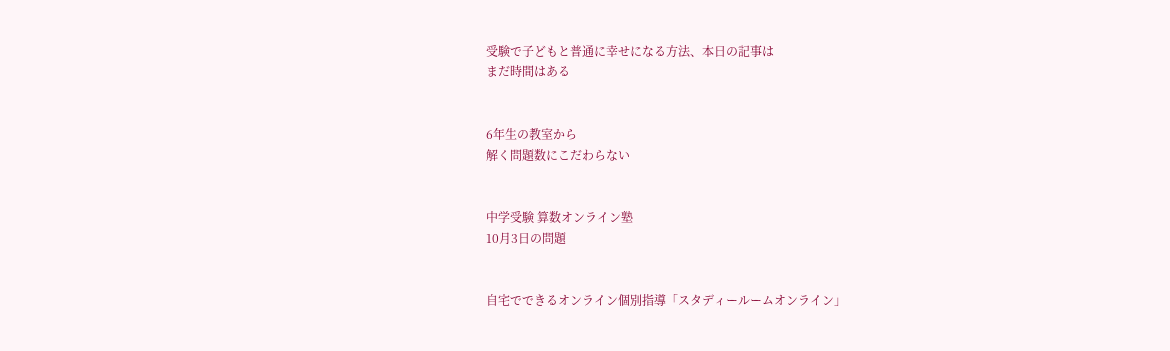受験で子どもと普通に幸せになる方法、本日の記事は
まだ時間はある


6年生の教室から
解く問題数にこだわらない


中学受験 算数オンライン塾
10月3日の問題


自宅でできるオンライン個別指導「スタディールームオンライン」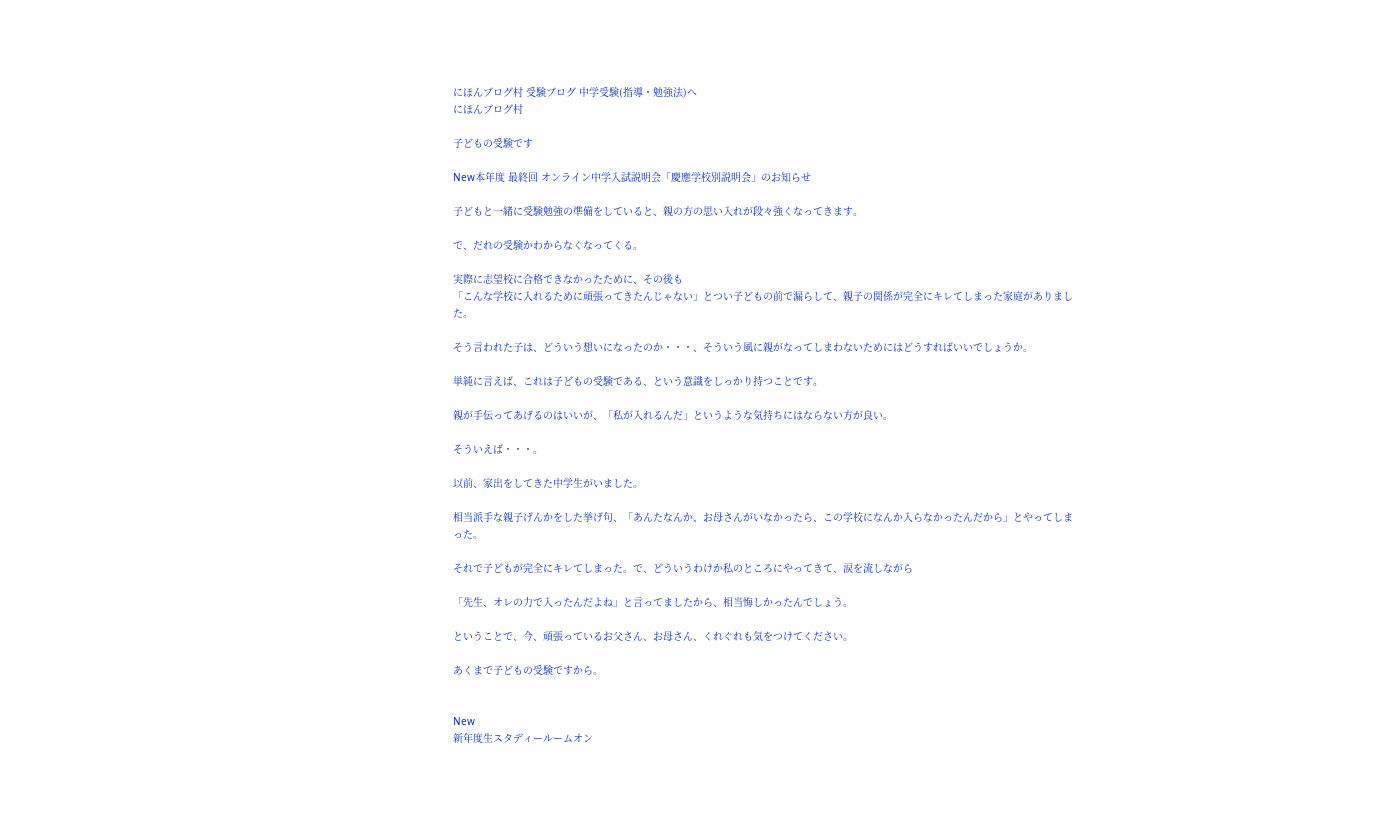にほんブログ村 受験ブログ 中学受験(指導・勉強法)へ
にほんブログ村

子どもの受験です

New本年度 最終回 オンライン中学入試説明会「慶應学校別説明会」のお知らせ

子どもと一緒に受験勉強の準備をしていると、親の方の思い入れが段々強くなってきます。

で、だれの受験かわからなくなってくる。

実際に志望校に合格できなかったために、その後も
「こんな学校に入れるために頑張ってきたんじゃない」とつい子どもの前で漏らして、親子の関係が完全にキレてしまった家庭がありました。

そう言われた子は、どういう想いになったのか・・・、そういう風に親がなってしまわないためにはどうすればいいでしょうか。

単純に言えば、これは子どもの受験である、という意識をしっかり持つことです。

親が手伝ってあげるのはいいが、「私が入れるんだ」というような気持ちにはならない方が良い。

そういえば・・・。

以前、家出をしてきた中学生がいました。

相当派手な親子げんかをした挙げ句、「あんたなんか、お母さんがいなかったら、この学校になんか入らなかったんだから」とやってしまった。

それで子どもが完全にキレてしまった。で、どういうわけか私のところにやってきて、涙を流しながら

「先生、オレの力で入ったんだよね」と言ってましたから、相当悔しかったんでしょう。

ということで、今、頑張っているお父さん、お母さん、くれぐれも気をつけてください。

あくまで子どもの受験ですから。


New
新年度生スタディールームオン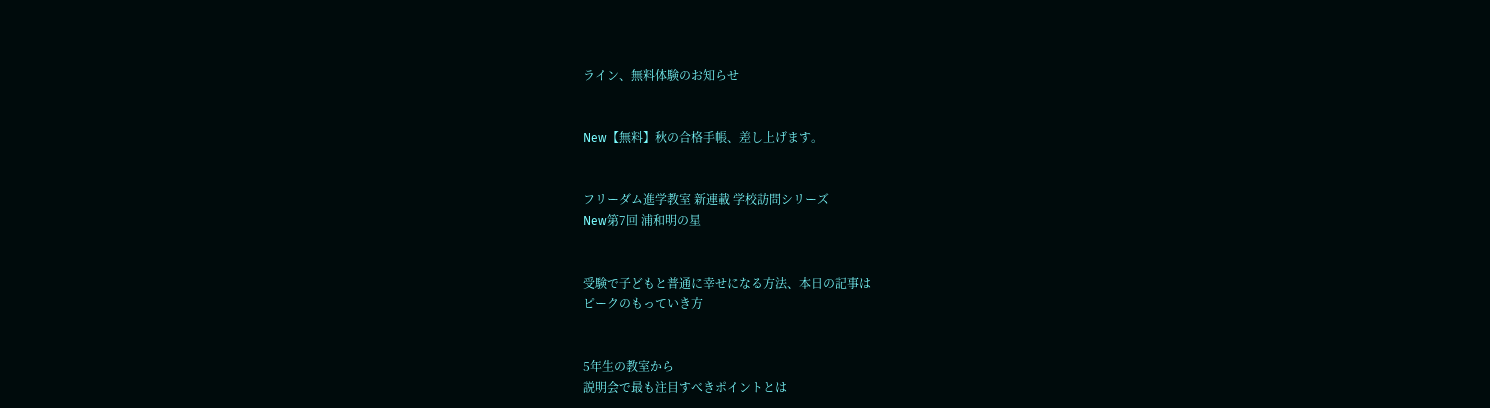ライン、無料体験のお知らせ


New【無料】秋の合格手帳、差し上げます。


フリーダム進学教室 新連載 学校訪問シリーズ
New第7回 浦和明の星


受験で子どもと普通に幸せになる方法、本日の記事は
ピークのもっていき方


5年生の教室から
説明会で最も注目すべきポイントとは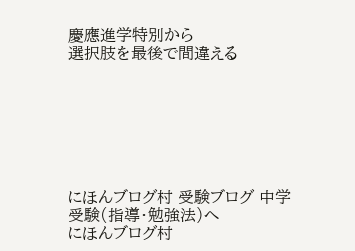慶應進学特別から
選択肢を最後で間違える







にほんブログ村 受験ブログ 中学受験(指導・勉強法)へ
にほんブログ村